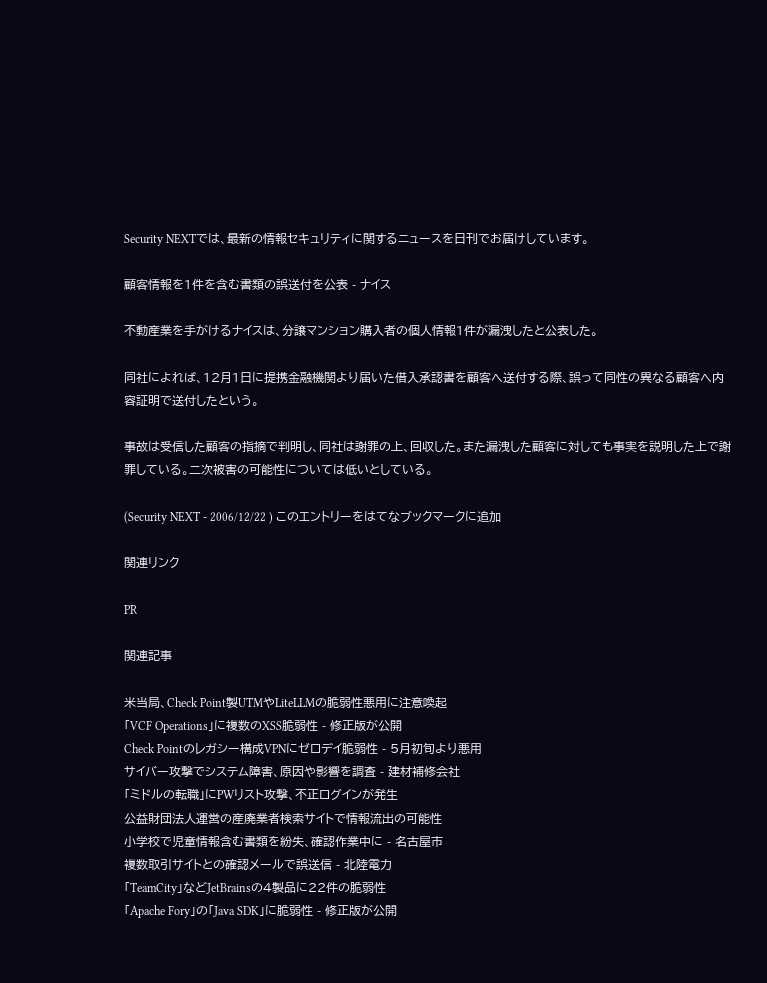Security NEXTでは、最新の情報セキュリティに関するニュースを日刊でお届けしています。

顧客情報を1件を含む書類の誤送付を公表 - ナイス

不動産業を手がけるナイスは、分譲マンション購入者の個人情報1件が漏洩したと公表した。

同社によれば、12月1日に提携金融機関より届いた借入承認書を顧客へ送付する際、誤って同性の異なる顧客へ内容証明で送付したという。

事故は受信した顧客の指摘で判明し、同社は謝罪の上、回収した。また漏洩した顧客に対しても事実を説明した上で謝罪している。二次被害の可能性については低いとしている。

(Security NEXT - 2006/12/22 ) このエントリーをはてなブックマークに追加

関連リンク

PR

関連記事

米当局、Check Point製UTMやLiteLLMの脆弱性悪用に注意喚起
「VCF Operations」に複数のXSS脆弱性 - 修正版が公開
Check Pointのレガシー構成VPNにゼロデイ脆弱性 - 5月初旬より悪用
サイバー攻撃でシステム障害、原因や影響を調査 - 建材補修会社
「ミドルの転職」にPWリスト攻撃、不正ログインが発生
公益財団法人運営の産廃業者検索サイトで情報流出の可能性
小学校で児童情報含む書類を紛失、確認作業中に - 名古屋市
複数取引サイトとの確認メールで誤送信 - 北陸電力
「TeamCity」などJetBrainsの4製品に22件の脆弱性
「Apache Fory」の「Java SDK」に脆弱性 - 修正版が公開